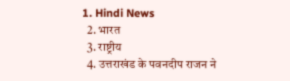1. Hindi News
  2. भारत
  3. राष्ट्रीय
  4. उत्तराखंड के पवनदीप राजन ने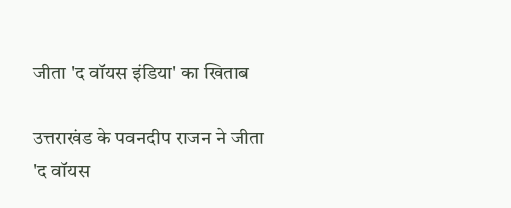जीता 'द वॉयस इंडिया' का खिताब

उत्तराखंड के पवनदीप राजन ने जीता 'द वॉयस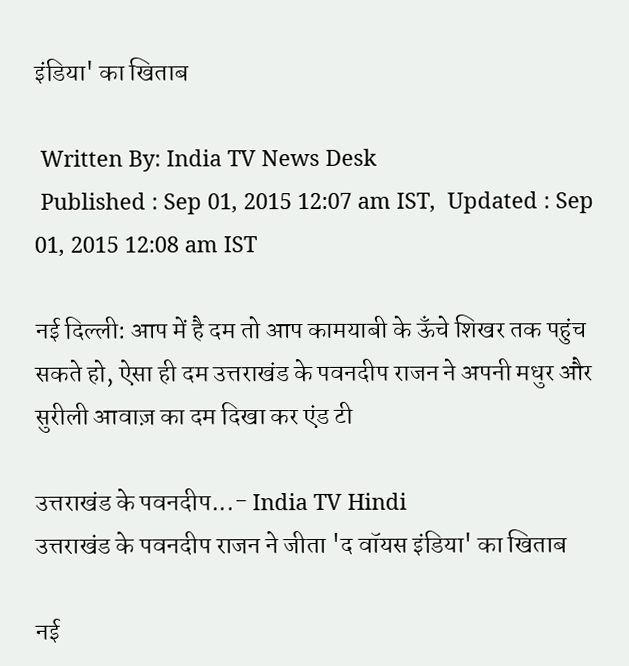इंडिया' का खिताब

 Written By: India TV News Desk
 Published : Sep 01, 2015 12:07 am IST,  Updated : Sep 01, 2015 12:08 am IST

नई दिल्ली: आप में है दम तो आप कामयाबी के ऊँचे शिखर तक पहुंच सकते हो, ऐसा ही दम उत्तराखंड के पवनदीप राजन ने अपनी मधुर और सुरीली आवाज़ का दम दिखा कर एंड टी

उत्तराखंड के पवनदीप...- India TV Hindi
उत्तराखंड के पवनदीप राजन ने जीता 'द वॉयस इंडिया' का खिताब

नई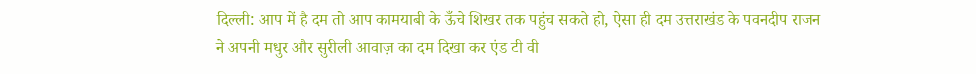दिल्ली: आप में है दम तो आप कामयाबी के ऊँचे शिखर तक पहुंच सकते हो, ऐसा ही दम उत्तराखंड के पवनदीप राजन ने अपनी मधुर और सुरीली आवाज़ का दम दिखा कर एंड टी वी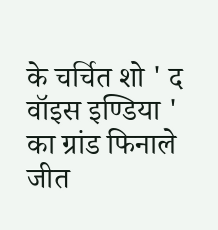के चर्चित शो ' द वॉइस इण्डिया ' का ग्रांड फिनाले जीत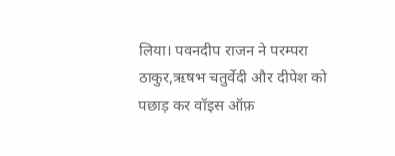लिया। पवनदीप राजन ने परम्परा ठाकुर,ऋषभ चतुर्वेदी और दीपेश को पछाड़ कर वॉइस ऑफ़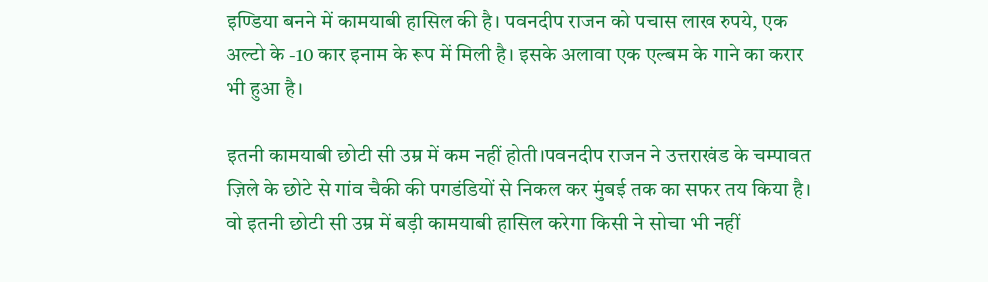इण्डिया बनने में कामयाबी हासिल की है। पवनदीप राजन को पचास लाख रुपये, एक अल्टो के -10 कार इनाम के रूप में मिली है। इसके अलावा एक एल्बम के गाने का करार भी हुआ है।

इतनी कामयाबी छोटी सी उम्र में कम नहीं होती।पवनदीप राजन ने उत्तराखंड के चम्पावत ज़िले के छोटे से गांव चैकी की पगडंडियों से निकल कर मुंबई तक का सफर तय किया है। वो इतनी छोटी सी उम्र में बड़ी कामयाबी हासिल करेगा किसी ने सोचा भी नहीं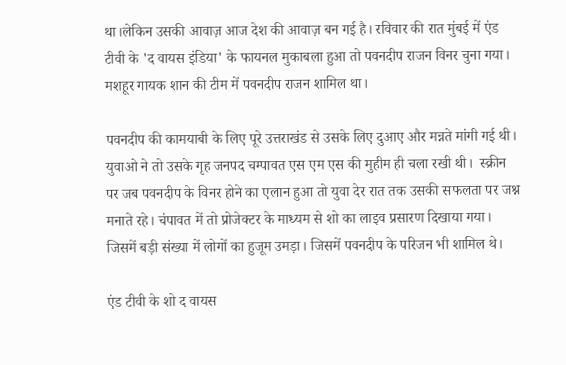था।लेकिन उसकी आवाज़ आज देश की आवाज़ बन गई है। रविवार की रात मुंबई में एंड टीवी के 'द वायस इंडिया' के फायनल मुकाबला हुआ तो पवनदीप राजन विनर चुना गया। मशहूर गायक शान की टीम में पवनदीप राजन शामिल था।

पवनदीप की कामयाबी के लिए पूरे उत्तराखंड से उसके लिए दुआए और मन्नते मांगी गई थी। युवाओ ने तो उसके गृह जनपद चम्पावत एस एम एस की मुहीम ही चला रखी थी।  स्क्रीन पर जब पवनदीप के विनर होने का एलान हुआ तो युवा देर रात तक उसकी सफलता पर जश्न मनाते रहे। चंपावत में तो प्रोजेक्टर के माध्यम से शो का लाइव प्रसारण दिखाया गया। जिसमें बड़ी संख्या में लोगों का हुजूम उमड़ा। जिसमें पवनदीप के परिजन भी शामिल थे।

एंड टीवी के शो द वायस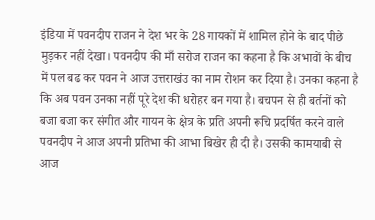इंडिया में पवनदीप राजन ने देश भर के 28 गायकों में शामिल होने के बाद पीछे मुड़कर नहीं देखा। पवनदीप की माँ सरोज राजन का कहना है कि अभावों के बीच में पल बढ कर पवन ने आज उत्तराखंउ का नाम रोशन कर दिया है। उनका कहना है कि अब पवन उनका नहीं पूरे देश की धरोहर बन गया है। बचपन से ही बर्तनों को बजा बजा कर संगीत और गायन के क्षेत्र के प्रति अपनी रूचि प्रदर्षित करने वाले पवनदीप ने आज अपनी प्रतिभा की आभा बिखेर ही दी है। उसकी कामयाबी से आज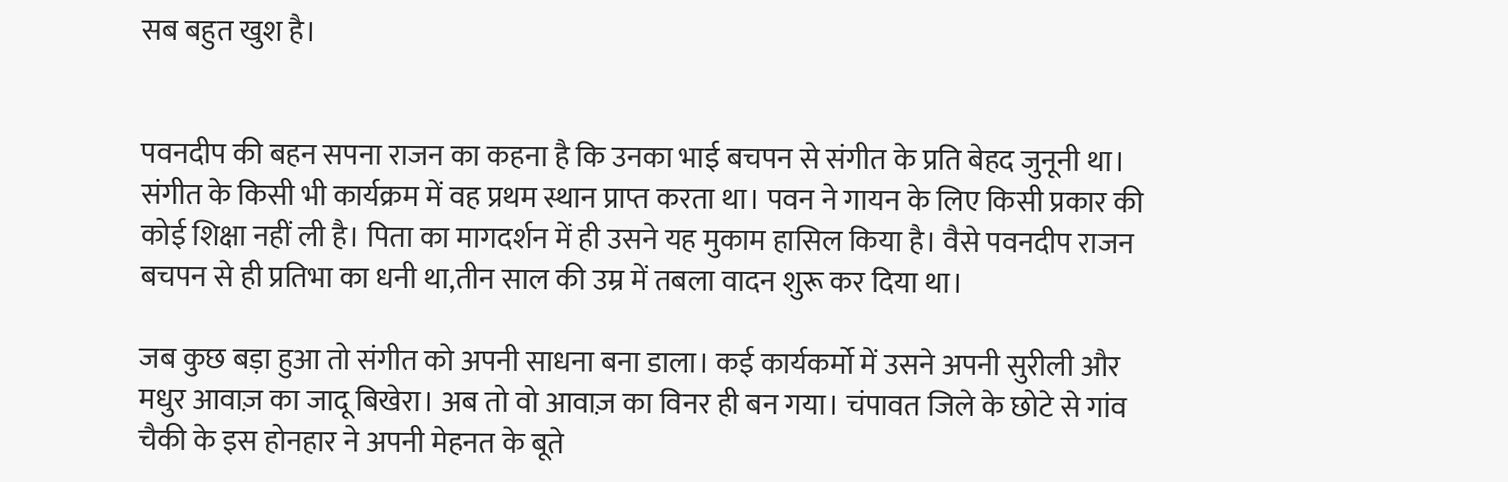सब बहुत खुश है।


पवनदीप की बहन सपना राजन का कहना है कि उनका भाई बचपन से संगीत के प्रति बेहद जुनूनी था। संगीत के किसी भी कार्यक्रम में वह प्रथम स्थान प्राप्त करता था। पवन ने गायन के लिए किसी प्रकार की कोई शिक्षा नहीं ली है। पिता का मागदर्शन में ही उसने यह मुकाम हासिल किया है। वैसे पवनदीप राजन बचपन से ही प्रतिभा का धनी था,तीन साल की उम्र में तबला वादन शुरू कर दिया था।

जब कुछ बड़ा हुआ तो संगीत को अपनी साधना बना डाला। कई कार्यकर्मो में उसने अपनी सुरीली और मधुर आवाज़ का जादू बिखेरा। अब तो वो आवाज़ का विनर ही बन गया। चंपावत जिले के छोटे से गांव चैकी के इस होनहार ने अपनी मेहनत के बूते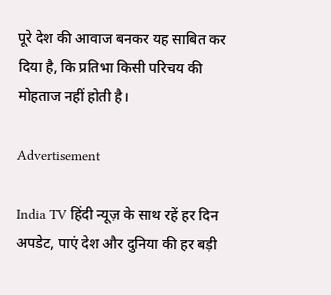पूरे देश की आवाज बनकर यह साबित कर दिया है, कि प्रतिभा किसी परिचय की मोहताज नहीं होती है।

Advertisement

India TV हिंदी न्यूज़ के साथ रहें हर दिन अपडेट, पाएं देश और दुनिया की हर बड़ी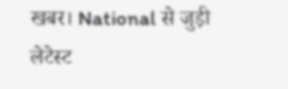खबर। National से जुड़ी लेटेस्ट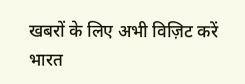खबरों के लिए अभी विज़िट करें भारत